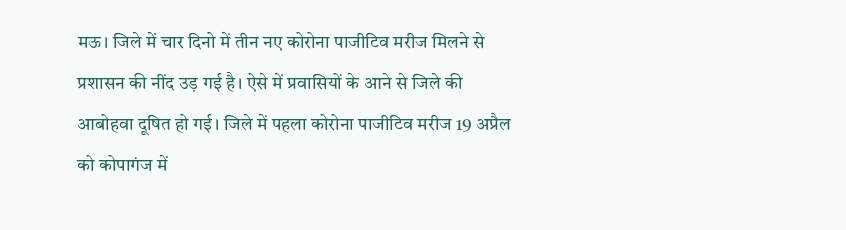मऊ। जिले में चार दिनो में तीन नए कोरोना पाजीटिव मरीज मिलने से प्रशासन की नींद उड़ गई है। ऐसे में प्रवासियों के आने से जिले की आबोहवा दूषित हो गई। जिले में पहला कोरोना पाजीटिव मरीज 19 अप्रैल को कोपागंज में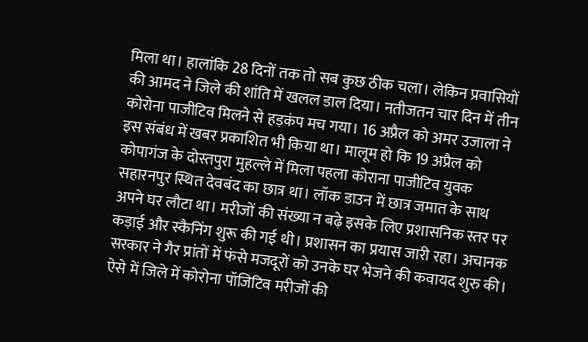मिला था। हालांकि 28 दिनों तक तो सब कुछ ठीक चला। लेकिन प्रवासियों की आमद ने जिले की शांति में खलल डाल दिया। नतीजतन चार दिन में तीन कोरोना पाजीटिव मिलने से हड़कंप मच गया। 16 अप्रैल को अमर उजाला ने इस संबंध में खबर प्रकाशित भी किया था। मालूम हो कि 19 अप्रैल को कोपागंज के दोस्तपुरा मुहल्ले में मिला पहला कोराना पाजीटिव युवक सहारनपुर स्थित देवबंद का छात्र था। लॉक डाउन में छात्र जमात के साथ अपने घर लौटा था। मरीजों की संख्या न बढ़े इसके लिए प्रशासनिक स्तर पर कड़ाई और स्कैनिंग शुरू की गई थी। प्रशासन का प्रयास जारी रहा। अचानक सरकार ने गैर प्रांतों में फंसे मजदूरों को उनके घर भेजने की कवायद शुरु की। ऐसे में जिले में कोरोना पॉजिटिव मरीजों की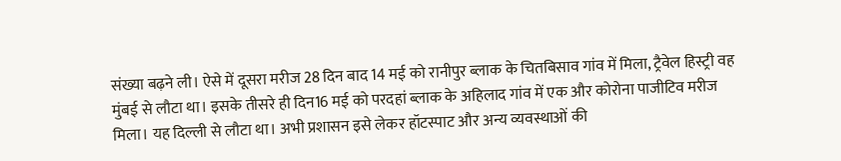संख्या बढ़ने ली। ऐसे में दूसरा मरीज 28 दिन बाद 14 मई को रानीपुर ब्लाक के चितबिसाव गांव में मिला, ट्रैवेल हिस्ट्री वह मुंबई से लौटा था। इसके तीसरे ही दिन16 मई को परदहां ब्लाक के अहिलाद गांव में एक और कोरोना पाजीटिव मरीज मिला। यह दिल्ली से लौटा था। अभी प्रशासन इसे लेकर हॉटस्पाट और अन्य व्यवस्थाओं की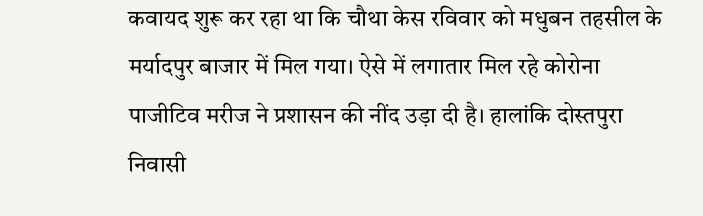कवायद शुरू कर रहा था कि चौथा केस रविवार को मधुबन तहसील के मर्यादपुर बाजार में मिल गया। ऐसे में लगातार मिल रहे कोरोना पाजीटिव मरीज ने प्रशासन की नींद उड़ा दी है। हालांकि दोस्तपुरा निवासी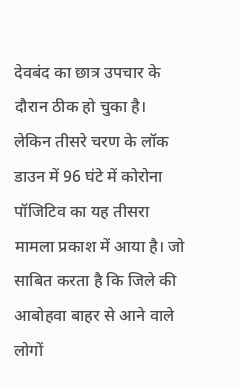देवबंद का छात्र उपचार के दौरान ठीक हो चुका है। लेकिन तीसरे चरण के लॉक डाउन में 96 घंटे में कोरोना पॉजिटिव का यह तीसरा मामला प्रकाश में आया है। जो साबित करता है कि जिले की आबोहवा बाहर से आने वाले लोगों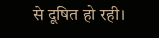से दूषित हो रही।